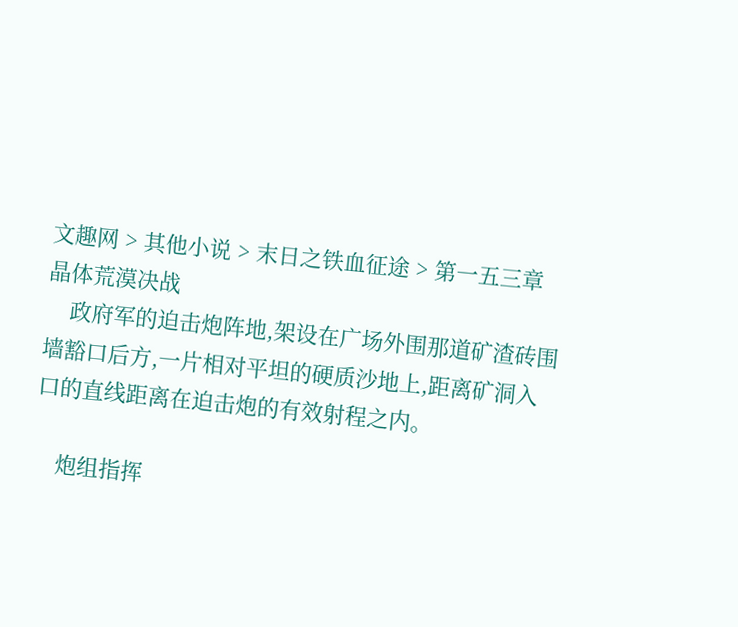文趣网 > 其他小说 > 末日之铁血征途 > 第一五三章 晶体荒漠决战
    政府军的迫击炮阵地,架设在广场外围那道矿渣砖围墙豁口后方,一片相对平坦的硬质沙地上,距离矿洞入口的直线距离在迫击炮的有效射程之内。

    炮组指挥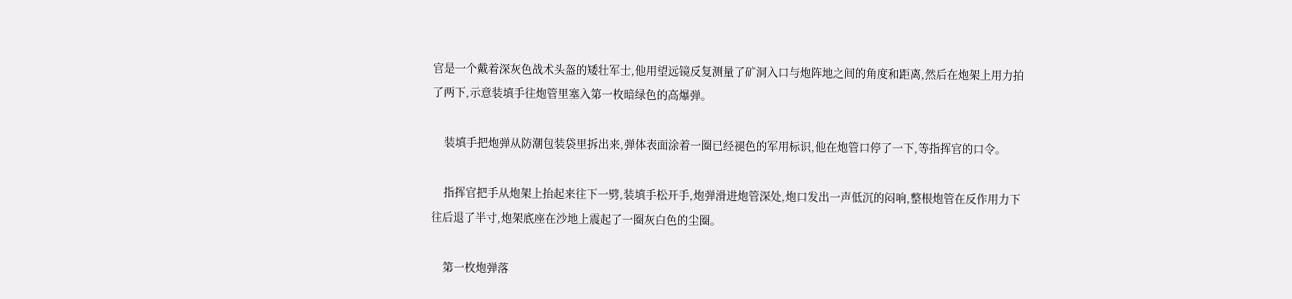官是一个戴着深灰色战术头盔的矮壮军士,他用望远镜反复测量了矿洞入口与炮阵地之间的角度和距离,然后在炮架上用力拍了两下,示意装填手往炮管里塞入第一枚暗绿色的高爆弹。

    装填手把炮弹从防潮包装袋里拆出来,弹体表面涂着一圈已经褪色的军用标识,他在炮管口停了一下,等指挥官的口令。

    指挥官把手从炮架上抬起来往下一劈,装填手松开手,炮弹滑进炮管深处,炮口发出一声低沉的闷响,整根炮管在反作用力下往后退了半寸,炮架底座在沙地上震起了一圈灰白色的尘圈。

    第一枚炮弹落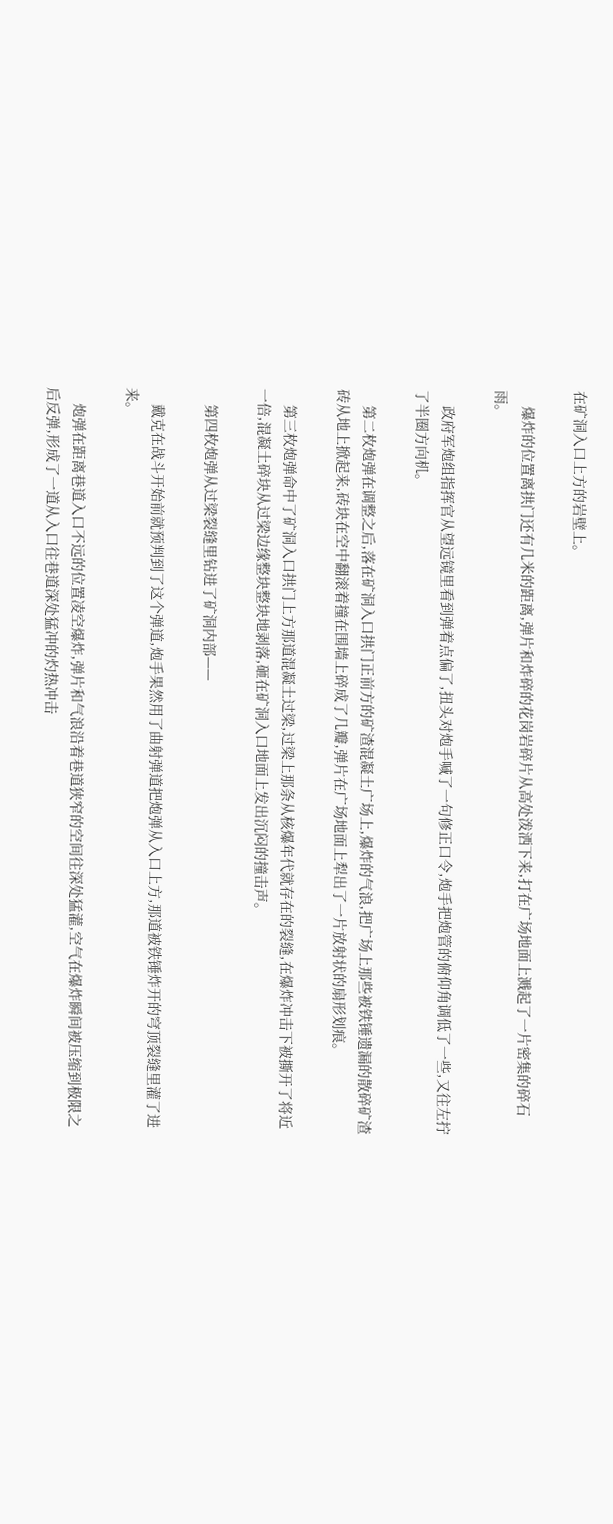在矿洞入口上方的岩壁上。

    爆炸的位置离拱门还有几米的距离,弹片和炸碎的花岗岩碎片从高处泼洒下来,打在广场地面上溅起了一片密集的碎石雨。

    政府军炮组指挥官从望远镜里看到弹着点偏了,扭头对炮手喊了一句修正口令,炮手把炮管的俯仰角调低了一些,又往左拧了半圈方向机。

    第二枚炮弹在调整之后,落在矿洞入口拱门正前方的矿渣混凝土广场上,爆炸的气浪,把广场上那些被铁锤遗漏的散碎矿渣砖从地上掀起来,砖块在空中翻滚着撞在围墙上碎成了几瓣,弹片在广场地面上犁出了一片放射状的扇形划痕。

    第三枚炮弹命中了矿洞入口拱门上方那道混凝土过梁,过梁上那条从核爆年代就存在的裂缝,在爆炸冲击下被撕开了将近一倍,混凝土碎块从过梁边缘整块整块地剥落,砸在矿洞入口地面上发出沉闷的撞击声。

    第四枚炮弹从过梁裂缝里钻进了矿洞内部——

    戴克在战斗开始前就预判到了这个弹道,炮手果然用了曲射弹道把炮弹从入口上方,那道被铁锤炸开的穹顶裂缝里灌了进来。

    炮弹在距离巷道入口不远的位置凌空爆炸,弹片和气浪沿着巷道狭窄的空间往深处猛灌,空气在爆炸瞬间被压缩到极限之后反弹,形成了一道从入口往巷道深处猛冲的灼热冲击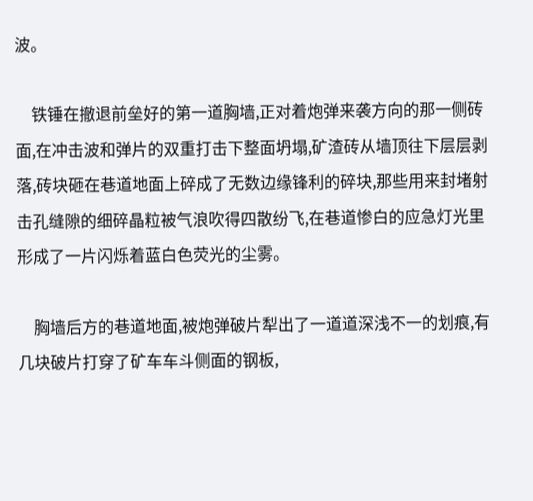波。

    铁锤在撤退前垒好的第一道胸墙,正对着炮弹来袭方向的那一侧砖面,在冲击波和弹片的双重打击下整面坍塌,矿渣砖从墙顶往下层层剥落,砖块砸在巷道地面上碎成了无数边缘锋利的碎块,那些用来封堵射击孔缝隙的细碎晶粒被气浪吹得四散纷飞,在巷道惨白的应急灯光里形成了一片闪烁着蓝白色荧光的尘雾。

    胸墙后方的巷道地面,被炮弹破片犁出了一道道深浅不一的划痕,有几块破片打穿了矿车车斗侧面的钢板,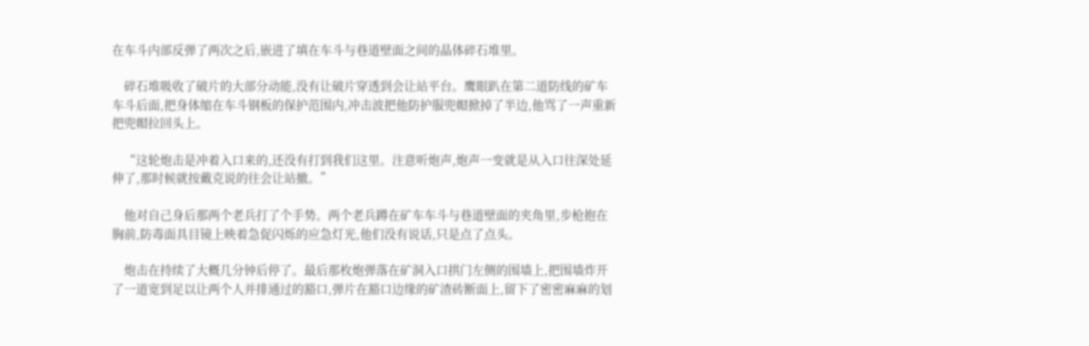在车斗内部反弹了两次之后,嵌进了填在车斗与巷道壁面之间的晶体碎石堆里。

    碎石堆吸收了破片的大部分动能,没有让破片穿透到会让站平台。鹰眼趴在第二道防线的矿车车斗后面,把身体缩在车斗钢板的保护范围内,冲击波把他防护服兜帽掀掉了半边,他骂了一声重新把兜帽拉回头上。

    “这轮炮击是冲着入口来的,还没有打到我们这里。注意听炮声,炮声一变就是从入口往深处延伸了,那时候就按戴克说的往会让站撤。”

    他对自己身后那两个老兵打了个手势。两个老兵蹲在矿车车斗与巷道壁面的夹角里,步枪抱在胸前,防毒面具目镜上映着急促闪烁的应急灯光,他们没有说话,只是点了点头。

    炮击在持续了大概几分钟后停了。最后那枚炮弹落在矿洞入口拱门左侧的围墙上,把围墙炸开了一道宽到足以让两个人并排通过的豁口,弹片在豁口边缘的矿渣砖断面上,留下了密密麻麻的划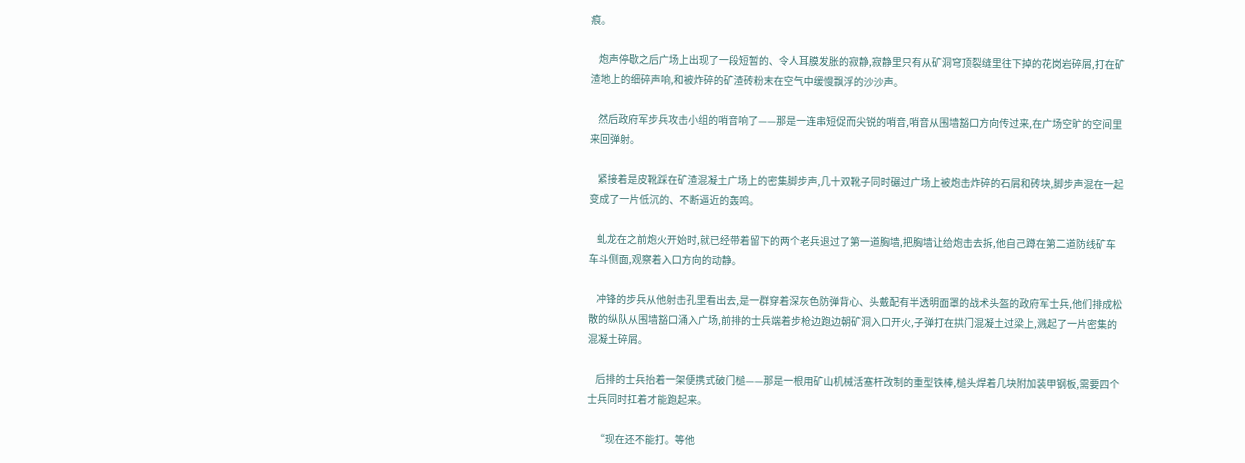痕。

    炮声停歇之后广场上出现了一段短暂的、令人耳膜发胀的寂静,寂静里只有从矿洞穹顶裂缝里往下掉的花岗岩碎屑,打在矿渣地上的细碎声响,和被炸碎的矿渣砖粉末在空气中缓慢飘浮的沙沙声。

    然后政府军步兵攻击小组的哨音响了——那是一连串短促而尖锐的哨音,哨音从围墙豁口方向传过来,在广场空旷的空间里来回弹射。

    紧接着是皮靴踩在矿渣混凝土广场上的密集脚步声,几十双靴子同时碾过广场上被炮击炸碎的石屑和砖块,脚步声混在一起变成了一片低沉的、不断逼近的轰鸣。

    虬龙在之前炮火开始时,就已经带着留下的两个老兵退过了第一道胸墙,把胸墙让给炮击去拆,他自己蹲在第二道防线矿车车斗侧面,观察着入口方向的动静。

    冲锋的步兵从他射击孔里看出去,是一群穿着深灰色防弹背心、头戴配有半透明面罩的战术头盔的政府军士兵,他们排成松散的纵队从围墙豁口涌入广场,前排的士兵端着步枪边跑边朝矿洞入口开火,子弹打在拱门混凝土过梁上,溅起了一片密集的混凝土碎屑。

    后排的士兵抬着一架便携式破门槌——那是一根用矿山机械活塞杆改制的重型铁棒,槌头焊着几块附加装甲钢板,需要四个士兵同时扛着才能跑起来。

    “现在还不能打。等他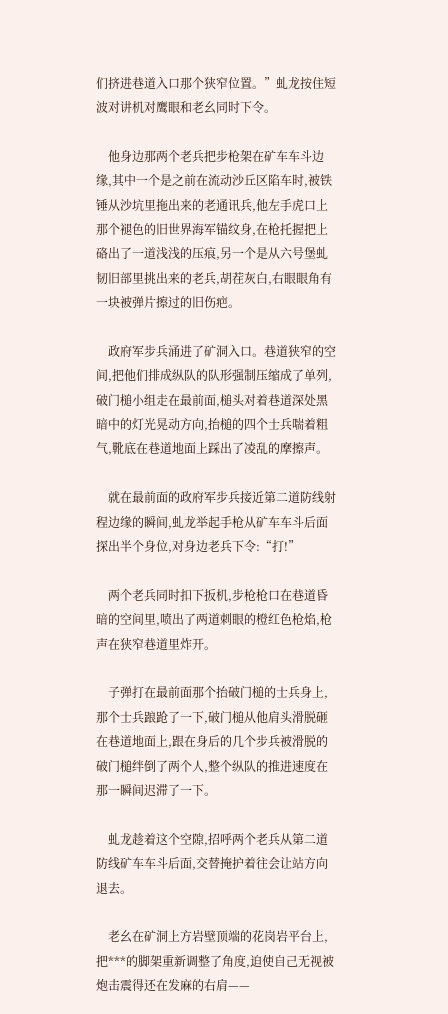们挤进巷道入口那个狭窄位置。”虬龙按住短波对讲机对鹰眼和老幺同时下令。

    他身边那两个老兵把步枪架在矿车车斗边缘,其中一个是之前在流动沙丘区陷车时,被铁锤从沙坑里拖出来的老通讯兵,他左手虎口上那个褪色的旧世界海军锚纹身,在枪托握把上硌出了一道浅浅的压痕,另一个是从六号堡虬韧旧部里挑出来的老兵,胡茬灰白,右眼眼角有一块被弹片擦过的旧伤疤。

    政府军步兵涌进了矿洞入口。巷道狭窄的空间,把他们排成纵队的队形强制压缩成了单列,破门槌小组走在最前面,槌头对着巷道深处黑暗中的灯光晃动方向,抬槌的四个士兵喘着粗气,靴底在巷道地面上踩出了凌乱的摩擦声。

    就在最前面的政府军步兵接近第二道防线射程边缘的瞬间,虬龙举起手枪从矿车车斗后面探出半个身位,对身边老兵下令:“打!”

    两个老兵同时扣下扳机,步枪枪口在巷道昏暗的空间里,喷出了两道刺眼的橙红色枪焰,枪声在狭窄巷道里炸开。

    子弹打在最前面那个抬破门槌的士兵身上,那个士兵踉跄了一下,破门槌从他肩头滑脱砸在巷道地面上,跟在身后的几个步兵被滑脱的破门槌绊倒了两个人,整个纵队的推进速度在那一瞬间迟滞了一下。

    虬龙趁着这个空隙,招呼两个老兵从第二道防线矿车车斗后面,交替掩护着往会让站方向退去。

    老幺在矿洞上方岩壁顶端的花岗岩平台上,把***的脚架重新调整了角度,迫使自己无视被炮击震得还在发麻的右肩——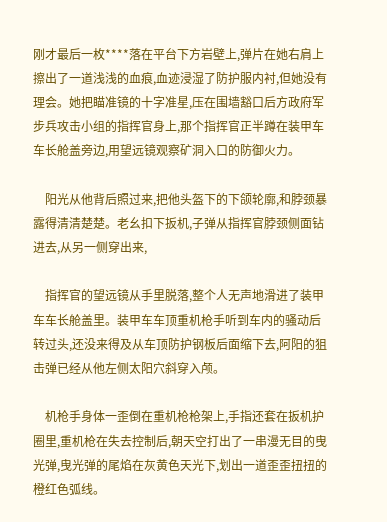刚才最后一枚****落在平台下方岩壁上,弹片在她右肩上擦出了一道浅浅的血痕,血迹浸湿了防护服内衬,但她没有理会。她把瞄准镜的十字准星,压在围墙豁口后方政府军步兵攻击小组的指挥官身上,那个指挥官正半蹲在装甲车车长舱盖旁边,用望远镜观察矿洞入口的防御火力。

    阳光从他背后照过来,把他头盔下的下颌轮廓,和脖颈暴露得清清楚楚。老幺扣下扳机,子弹从指挥官脖颈侧面钻进去,从另一侧穿出来,

    指挥官的望远镜从手里脱落,整个人无声地滑进了装甲车车长舱盖里。装甲车车顶重机枪手听到车内的骚动后转过头,还没来得及从车顶防护钢板后面缩下去,阿阳的狙击弹已经从他左侧太阳穴斜穿入颅。

    机枪手身体一歪倒在重机枪枪架上,手指还套在扳机护圈里,重机枪在失去控制后,朝天空打出了一串漫无目的曳光弹,曳光弹的尾焰在灰黄色天光下,划出一道歪歪扭扭的橙红色弧线。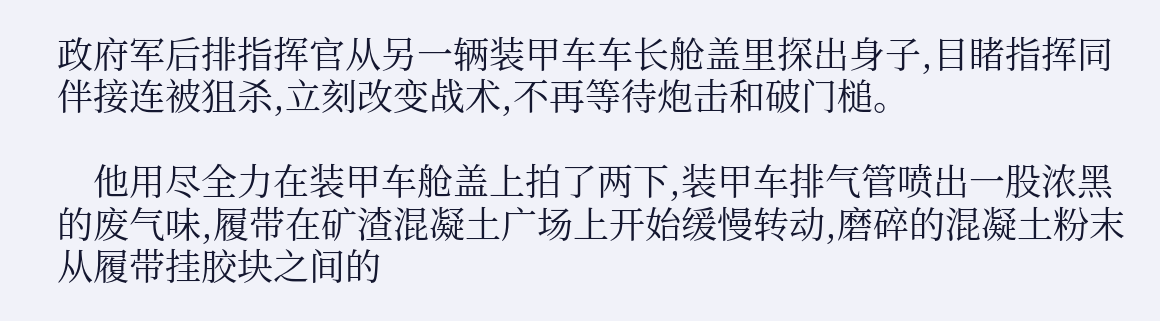政府军后排指挥官从另一辆装甲车车长舱盖里探出身子,目睹指挥同伴接连被狙杀,立刻改变战术,不再等待炮击和破门槌。

    他用尽全力在装甲车舱盖上拍了两下,装甲车排气管喷出一股浓黑的废气味,履带在矿渣混凝土广场上开始缓慢转动,磨碎的混凝土粉末从履带挂胶块之间的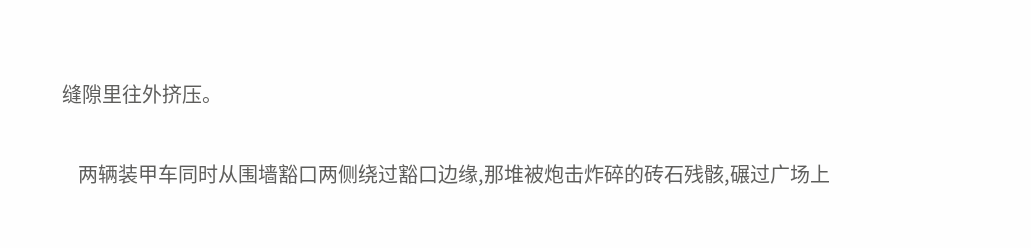缝隙里往外挤压。

    两辆装甲车同时从围墙豁口两侧绕过豁口边缘,那堆被炮击炸碎的砖石残骸,碾过广场上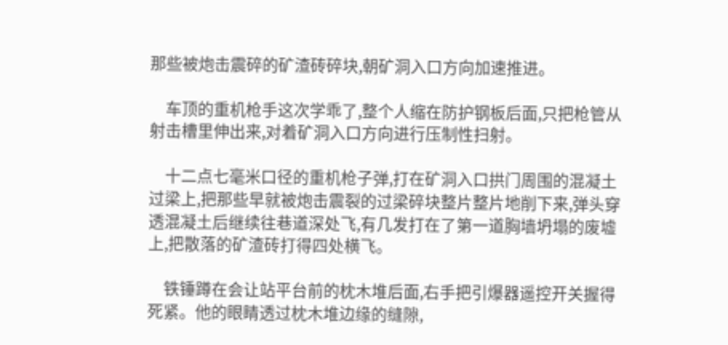那些被炮击震碎的矿渣砖碎块,朝矿洞入口方向加速推进。

    车顶的重机枪手这次学乖了,整个人缩在防护钢板后面,只把枪管从射击槽里伸出来,对着矿洞入口方向进行压制性扫射。

    十二点七毫米口径的重机枪子弹,打在矿洞入口拱门周围的混凝土过梁上,把那些早就被炮击震裂的过梁碎块整片整片地削下来,弹头穿透混凝土后继续往巷道深处飞,有几发打在了第一道胸墙坍塌的废墟上,把散落的矿渣砖打得四处横飞。

    铁锤蹲在会让站平台前的枕木堆后面,右手把引爆器遥控开关握得死紧。他的眼睛透过枕木堆边缘的缝隙,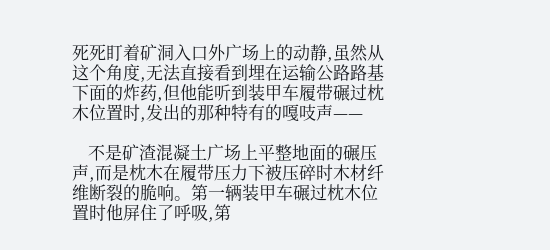死死盯着矿洞入口外广场上的动静,虽然从这个角度,无法直接看到埋在运输公路路基下面的炸药,但他能听到装甲车履带碾过枕木位置时,发出的那种特有的嘎吱声——

    不是矿渣混凝土广场上平整地面的碾压声,而是枕木在履带压力下被压碎时木材纤维断裂的脆响。第一辆装甲车碾过枕木位置时他屏住了呼吸,第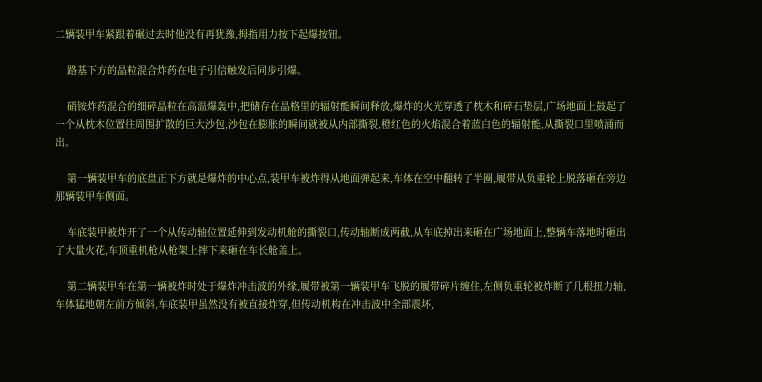二辆装甲车紧跟着碾过去时他没有再犹豫,拇指用力按下起爆按钮。

    路基下方的晶粒混合炸药在电子引信触发后同步引爆。

    硝铵炸药混合的细碎晶粒在高温爆轰中,把储存在晶格里的辐射能瞬间释放,爆炸的火光穿透了枕木和碎石垫层,广场地面上鼓起了一个从枕木位置往周围扩散的巨大沙包,沙包在膨胀的瞬间就被从内部撕裂,橙红色的火焰混合着蓝白色的辐射能,从撕裂口里喷涌而出。

    第一辆装甲车的底盘正下方就是爆炸的中心点,装甲车被炸得从地面弹起来,车体在空中翻转了半圈,履带从负重轮上脱落砸在旁边那辆装甲车侧面。

    车底装甲被炸开了一个从传动轴位置延伸到发动机舱的撕裂口,传动轴断成两截,从车底掉出来砸在广场地面上,整辆车落地时砸出了大量火花,车顶重机枪从枪架上摔下来砸在车长舱盖上。

    第二辆装甲车在第一辆被炸时处于爆炸冲击波的外缘,履带被第一辆装甲车飞脱的履带碎片缠住,左侧负重轮被炸断了几根扭力轴,车体猛地朝左前方倾斜,车底装甲虽然没有被直接炸穿,但传动机构在冲击波中全部震坏,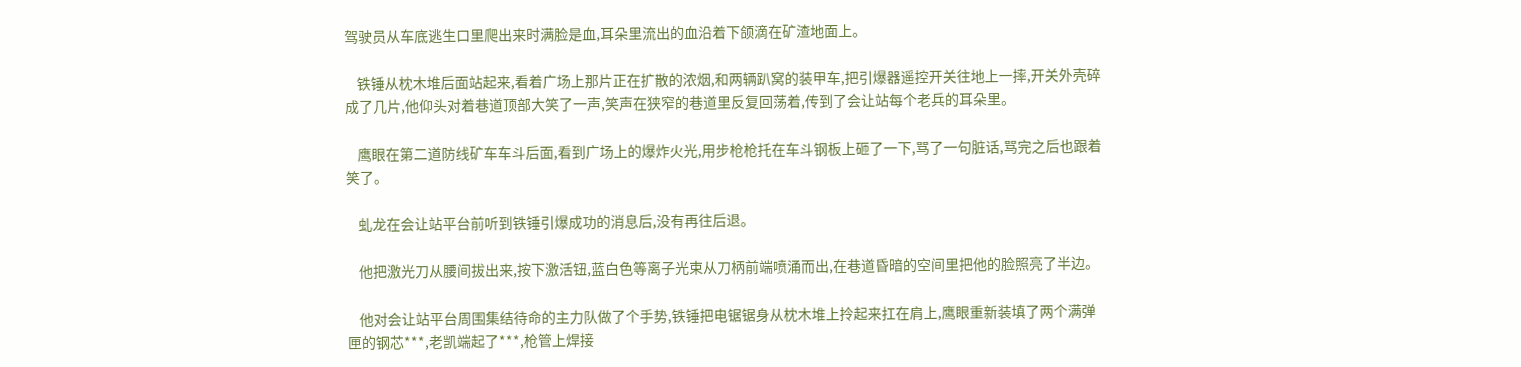驾驶员从车底逃生口里爬出来时满脸是血,耳朵里流出的血沿着下颌滴在矿渣地面上。

    铁锤从枕木堆后面站起来,看着广场上那片正在扩散的浓烟,和两辆趴窝的装甲车,把引爆器遥控开关往地上一摔,开关外壳碎成了几片,他仰头对着巷道顶部大笑了一声,笑声在狭窄的巷道里反复回荡着,传到了会让站每个老兵的耳朵里。

    鹰眼在第二道防线矿车车斗后面,看到广场上的爆炸火光,用步枪枪托在车斗钢板上砸了一下,骂了一句脏话,骂完之后也跟着笑了。

    虬龙在会让站平台前听到铁锤引爆成功的消息后,没有再往后退。

    他把激光刀从腰间拔出来,按下激活钮,蓝白色等离子光束从刀柄前端喷涌而出,在巷道昏暗的空间里把他的脸照亮了半边。

    他对会让站平台周围集结待命的主力队做了个手势,铁锤把电锯锯身从枕木堆上拎起来扛在肩上,鹰眼重新装填了两个满弹匣的钢芯***,老凯端起了***,枪管上焊接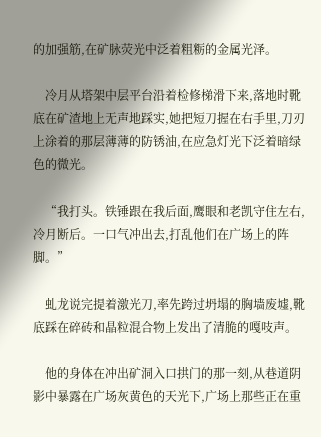的加强筋,在矿脉荧光中泛着粗粝的金属光泽。

    冷月从塔架中层平台沿着检修梯滑下来,落地时靴底在矿渣地上无声地踩实,她把短刀握在右手里,刀刃上涂着的那层薄薄的防锈油,在应急灯光下泛着暗绿色的微光。

    “我打头。铁锤跟在我后面,鹰眼和老凯守住左右,冷月断后。一口气冲出去,打乱他们在广场上的阵脚。”

    虬龙说完提着激光刀,率先跨过坍塌的胸墙废墟,靴底踩在碎砖和晶粒混合物上发出了清脆的嘎吱声。

    他的身体在冲出矿洞入口拱门的那一刻,从巷道阴影中暴露在广场灰黄色的天光下,广场上那些正在重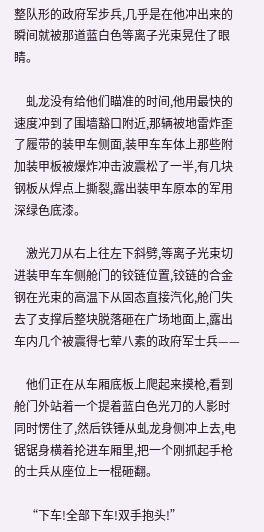整队形的政府军步兵,几乎是在他冲出来的瞬间就被那道蓝白色等离子光束晃住了眼睛。

    虬龙没有给他们瞄准的时间,他用最快的速度冲到了围墙豁口附近,那辆被地雷炸歪了履带的装甲车侧面,装甲车车体上那些附加装甲板被爆炸冲击波震松了一半,有几块钢板从焊点上撕裂,露出装甲车原本的军用深绿色底漆。

    激光刀从右上往左下斜劈,等离子光束切进装甲车车侧舱门的铰链位置,铰链的合金钢在光束的高温下从固态直接汽化,舱门失去了支撑后整块脱落砸在广场地面上,露出车内几个被震得七荤八素的政府军士兵——

    他们正在从车厢底板上爬起来摸枪,看到舱门外站着一个提着蓝白色光刀的人影时同时愣住了,然后铁锤从虬龙身侧冲上去,电锯锯身横着抡进车厢里,把一个刚抓起手枪的士兵从座位上一棍砸翻。

    “下车!全部下车!双手抱头!”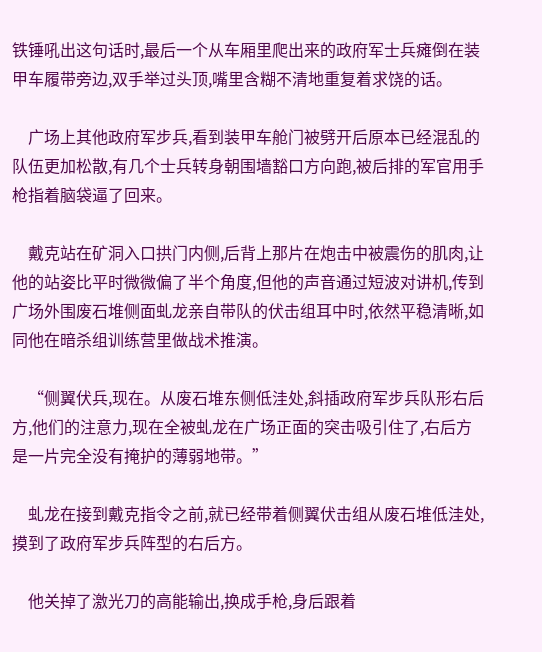铁锤吼出这句话时,最后一个从车厢里爬出来的政府军士兵瘫倒在装甲车履带旁边,双手举过头顶,嘴里含糊不清地重复着求饶的话。

    广场上其他政府军步兵,看到装甲车舱门被劈开后原本已经混乱的队伍更加松散,有几个士兵转身朝围墙豁口方向跑,被后排的军官用手枪指着脑袋逼了回来。

    戴克站在矿洞入口拱门内侧,后背上那片在炮击中被震伤的肌肉,让他的站姿比平时微微偏了半个角度,但他的声音通过短波对讲机,传到广场外围废石堆侧面虬龙亲自带队的伏击组耳中时,依然平稳清晰,如同他在暗杀组训练营里做战术推演。

    “侧翼伏兵,现在。从废石堆东侧低洼处,斜插政府军步兵队形右后方,他们的注意力,现在全被虬龙在广场正面的突击吸引住了,右后方是一片完全没有掩护的薄弱地带。”

    虬龙在接到戴克指令之前,就已经带着侧翼伏击组从废石堆低洼处,摸到了政府军步兵阵型的右后方。

    他关掉了激光刀的高能输出,换成手枪,身后跟着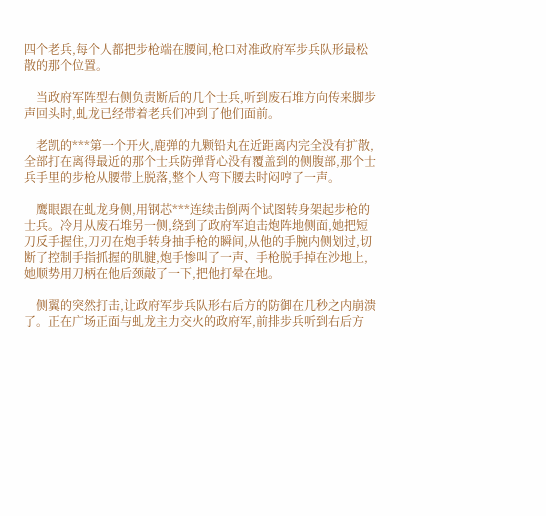四个老兵,每个人都把步枪端在腰间,枪口对准政府军步兵队形最松散的那个位置。

    当政府军阵型右侧负责断后的几个士兵,听到废石堆方向传来脚步声回头时,虬龙已经带着老兵们冲到了他们面前。

    老凯的***第一个开火,鹿弹的九颗铅丸在近距离内完全没有扩散,全部打在离得最近的那个士兵防弹背心没有覆盖到的侧腹部,那个士兵手里的步枪从腰带上脱落,整个人弯下腰去时闷哼了一声。

    鹰眼跟在虬龙身侧,用钢芯***连续击倒两个试图转身架起步枪的士兵。冷月从废石堆另一侧,绕到了政府军迫击炮阵地侧面,她把短刀反手握住,刀刃在炮手转身抽手枪的瞬间,从他的手腕内侧划过,切断了控制手指抓握的肌腱,炮手惨叫了一声、手枪脱手掉在沙地上,她顺势用刀柄在他后颈敲了一下,把他打晕在地。

    侧翼的突然打击,让政府军步兵队形右后方的防御在几秒之内崩溃了。正在广场正面与虬龙主力交火的政府军,前排步兵听到右后方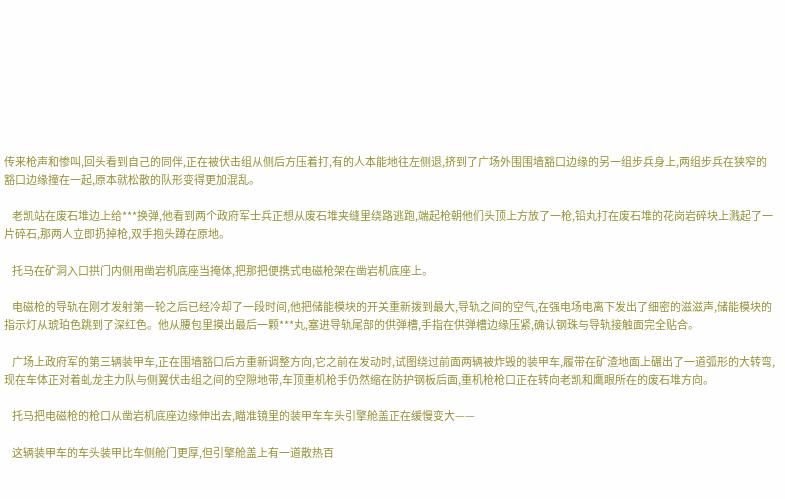传来枪声和惨叫,回头看到自己的同伴,正在被伏击组从侧后方压着打,有的人本能地往左侧退,挤到了广场外围围墙豁口边缘的另一组步兵身上,两组步兵在狭窄的豁口边缘撞在一起,原本就松散的队形变得更加混乱。

    老凯站在废石堆边上给***换弹,他看到两个政府军士兵正想从废石堆夹缝里绕路逃跑,端起枪朝他们头顶上方放了一枪,铅丸打在废石堆的花岗岩碎块上溅起了一片碎石,那两人立即扔掉枪,双手抱头蹲在原地。

    托马在矿洞入口拱门内侧用凿岩机底座当掩体,把那把便携式电磁枪架在凿岩机底座上。

    电磁枪的导轨在刚才发射第一轮之后已经冷却了一段时间,他把储能模块的开关重新拨到最大,导轨之间的空气,在强电场电离下发出了细密的滋滋声,储能模块的指示灯从琥珀色跳到了深红色。他从腰包里摸出最后一颗***丸,塞进导轨尾部的供弹槽,手指在供弹槽边缘压紧,确认钢珠与导轨接触面完全贴合。

    广场上政府军的第三辆装甲车,正在围墙豁口后方重新调整方向,它之前在发动时,试图绕过前面两辆被炸毁的装甲车,履带在矿渣地面上碾出了一道弧形的大转弯,现在车体正对着虬龙主力队与侧翼伏击组之间的空隙地带,车顶重机枪手仍然缩在防护钢板后面,重机枪枪口正在转向老凯和鹰眼所在的废石堆方向。

    托马把电磁枪的枪口从凿岩机底座边缘伸出去,瞄准镜里的装甲车车头引擎舱盖正在缓慢变大——

    这辆装甲车的车头装甲比车侧舱门更厚,但引擎舱盖上有一道散热百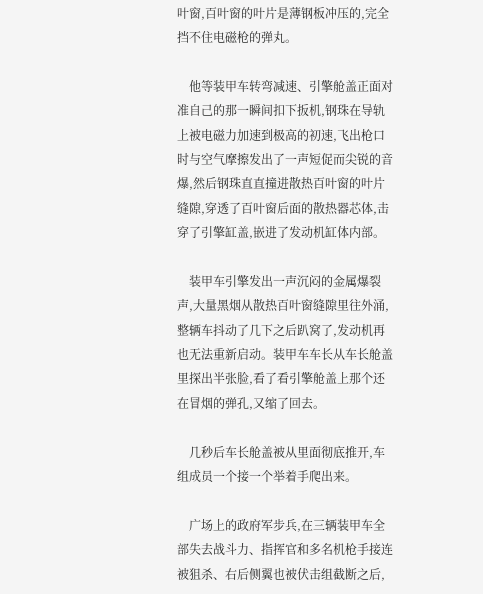叶窗,百叶窗的叶片是薄钢板冲压的,完全挡不住电磁枪的弹丸。

    他等装甲车转弯减速、引擎舱盖正面对准自己的那一瞬间扣下扳机,钢珠在导轨上被电磁力加速到极高的初速,飞出枪口时与空气摩擦发出了一声短促而尖锐的音爆,然后钢珠直直撞进散热百叶窗的叶片缝隙,穿透了百叶窗后面的散热器芯体,击穿了引擎缸盖,嵌进了发动机缸体内部。

    装甲车引擎发出一声沉闷的金属爆裂声,大量黑烟从散热百叶窗缝隙里往外涌,整辆车抖动了几下之后趴窝了,发动机再也无法重新启动。装甲车车长从车长舱盖里探出半张脸,看了看引擎舱盖上那个还在冒烟的弹孔,又缩了回去。

    几秒后车长舱盖被从里面彻底推开,车组成员一个接一个举着手爬出来。

    广场上的政府军步兵,在三辆装甲车全部失去战斗力、指挥官和多名机枪手接连被狙杀、右后侧翼也被伏击组截断之后,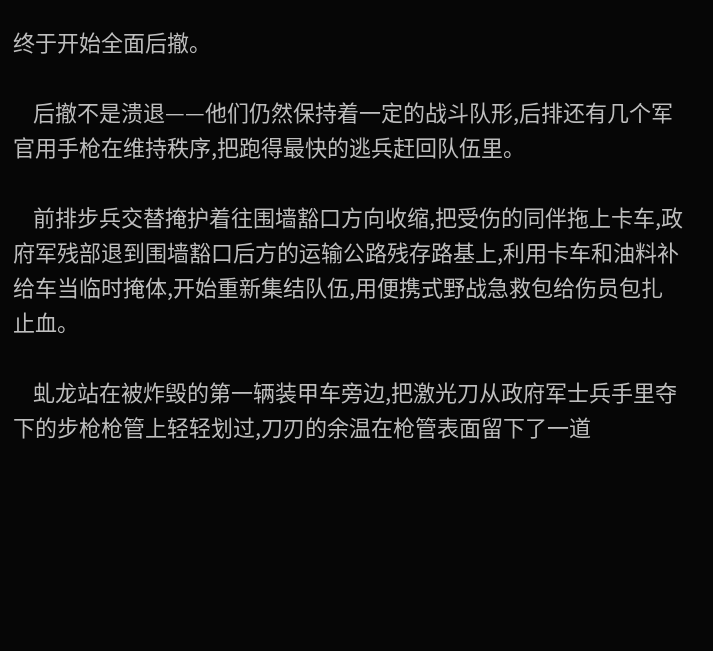终于开始全面后撤。

    后撤不是溃退——他们仍然保持着一定的战斗队形,后排还有几个军官用手枪在维持秩序,把跑得最快的逃兵赶回队伍里。

    前排步兵交替掩护着往围墙豁口方向收缩,把受伤的同伴拖上卡车,政府军残部退到围墙豁口后方的运输公路残存路基上,利用卡车和油料补给车当临时掩体,开始重新集结队伍,用便携式野战急救包给伤员包扎止血。

    虬龙站在被炸毁的第一辆装甲车旁边,把激光刀从政府军士兵手里夺下的步枪枪管上轻轻划过,刀刃的余温在枪管表面留下了一道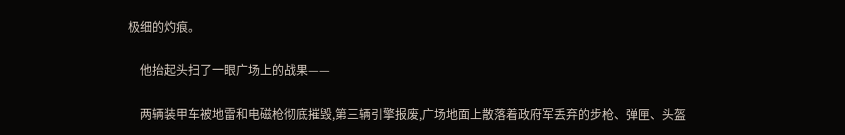极细的灼痕。

    他抬起头扫了一眼广场上的战果——

    两辆装甲车被地雷和电磁枪彻底摧毁,第三辆引擎报废,广场地面上散落着政府军丢弃的步枪、弹匣、头盔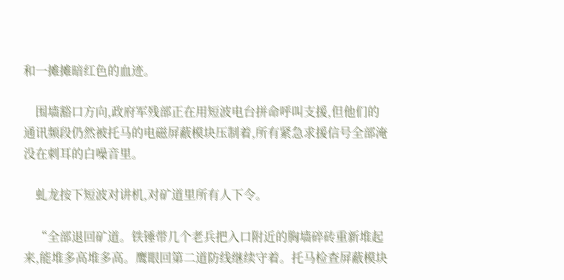和一摊摊暗红色的血迹。

    围墙豁口方向,政府军残部正在用短波电台拼命呼叫支援,但他们的通讯频段仍然被托马的电磁屏蔽模块压制着,所有紧急求援信号全部淹没在刺耳的白噪音里。

    虬龙按下短波对讲机,对矿道里所有人下令。

    “全部退回矿道。铁锤带几个老兵把入口附近的胸墙碎砖重新堆起来,能堆多高堆多高。鹰眼回第二道防线继续守着。托马检查屏蔽模块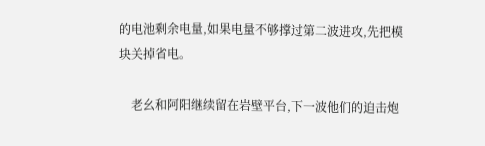的电池剩余电量,如果电量不够撑过第二波进攻,先把模块关掉省电。

    老幺和阿阳继续留在岩壁平台,下一波他们的迫击炮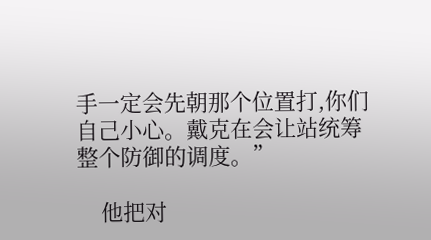手一定会先朝那个位置打,你们自己小心。戴克在会让站统筹整个防御的调度。”

    他把对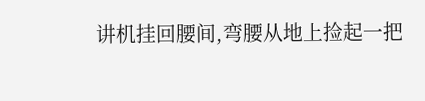讲机挂回腰间,弯腰从地上捡起一把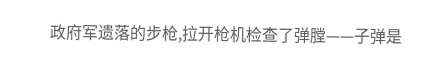政府军遗落的步枪,拉开枪机检查了弹膛——子弹是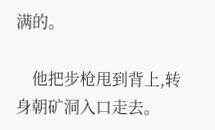满的。

    他把步枪甩到背上,转身朝矿洞入口走去。